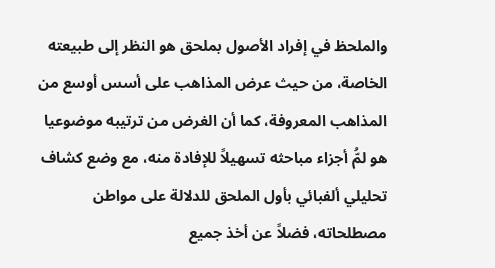والملحظ في إفراد الأصول بملحق هو النظر إلى طبيعته الخاصة، من حيث عرض المذاهب على أسس أوسع من المذاهب المعروفة، كما أن الغرض من ترتيبه موضوعيا هو لمُّ أجزاء مباحثه تسهيلاً للإفادة منه، مع وضع كشاف تحليلي ألفبائي بأول الملحق للدلالة على مواطن مصطلحاته، فضلاً عن أخذ جميع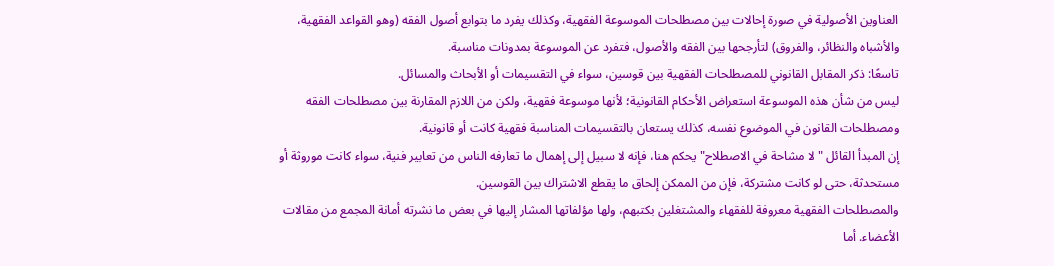العناوين الأصولية في صورة إحالات بين مصطلحات الموسوعة الفقهية، وكذلك يفرد ما بتوابع أصول الفقه (وهو القواعد الفقهية، والأشباه والنظائر، والفروق) لتأرجحها بين الفقه والأصول، فتفرد عن الموسوعة بمدونات مناسبة.
تاسعًا: ذكر المقابل القانوني للمصطلحات الفقهية بين قوسين، سواء في التقسيمات أو الأبحاث والمسائل.
ليس من شأن هذه الموسوعة استعراض الأحكام القانونية؛ لأنها موسوعة فقهية، ولكن من اللازم المقارنة بين مصطلحات الفقه ومصطلحات القانون في الموضوع نفسه، كذلك يستعان بالتقسيمات المناسبة فقهية كانت أو قانونية.
إن المبدأ القائل " لا مشاحة في الاصطلاح" يحكم هنا، فإنه لا سبيل إلى إهمال ما تعارفه الناس من تعابير فنية، سواء كانت موروثة أو مستحدثة، حتى لو كانت مشتركة، فإن من الممكن إلحاق ما يقطع الاشتراك بين القوسين.
والمصطلحات الفقهية معروفة للفقهاء والمشتغلين بكتبهم، ولها مؤلفاتها المشار إليها في بعض ما نشرته أمانة المجمع من مقالات الأعضاء. أما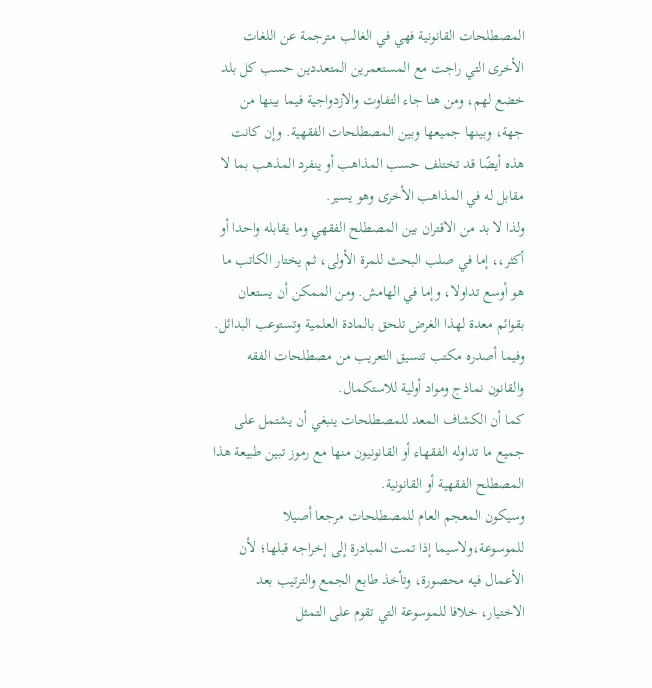المصطلحات القانونية فهي في الغالب مترجمة عن اللغات الأخرى التي راجت مع المستعمرين المتعددين حسب كل بلد خضع لهم، ومن هنا جاء التفاوت والازدواجية فيما بينها من جهة، وبينها جميعها وبين المصطلحات الفقهية. وإن كانت هذه أيضًا قد تختلف حسب المذاهب أو ينفرد المذهب بما لا مقابل له في المذاهب الأخرى وهو يسير.
ولذا لا بد من الاقتران بين المصطلح الفقهي وما يقابله واحدا أو أكثر،، إما في صلب البحث للمرة الأولى، ثم يختار الكاتب ما هو أوسع تداولا، وإما في الهامش. ومن الممكن أن يستعان بقوائم معدة لهذا الغرض تلحق بالمادة العلمية وتستوعب البدائل. وفيما أصدره مكتب تنسيق التعريب من مصطلحات الفقه والقانون نماذج ومواد أولية للاستكمال.
كما أن الكشاف المعد للمصطلحات ينبغي أن يشتمل على جميع ما تداوله الفقهاء أو القانونيون منها مع رموز تبين طبيعة هذا المصطلح الفقهية أو القانونية.
وسيكون المعجم العام للمصطلحات مرجعا أصيلا للموسوعة،ولاسيما إذا تمت المبادرة إلى إخراجه قبلها؛ لأن الأعمال فيه محصورة، وتأخذ طابع الجمع والترتيب بعد الاختيار، خلافا للموسوعة التي تقوم على التمثل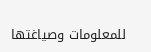للمعلومات وصياغتها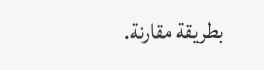بطريقة مقارنة.